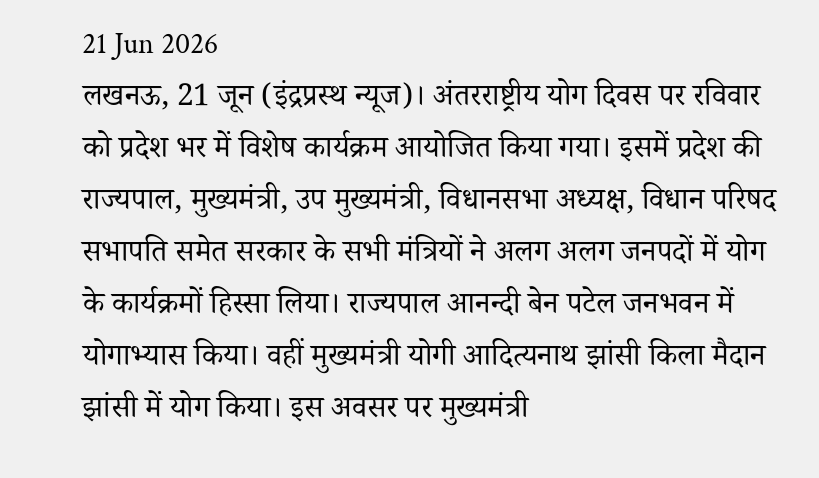21 Jun 2026
लखनऊ, 21 जून (इंद्रप्रस्थ न्यूज)। अंतरराष्ट्रीय योग दिवस पर रविवार को प्रदेश भर में विशेष कार्यक्रम आयोजित किया गया। इसमें प्रदेश की राज्यपाल, मुख्यमंत्री, उप मुख्यमंत्री, विधानसभा अध्यक्ष, विधान परिषद सभापति समेत सरकार के सभी मंत्रियों ने अलग अलग जनपदों में योग के कार्यक्रमों हिस्सा लिया। राज्यपाल आनन्दी बेन पटेल जनभवन में योगाभ्यास किया। वहीं मुख्यमंत्री योगी आदित्यनाथ झांसी किला मैदान झांसी में योग किया। इस अवसर पर मुख्यमंत्री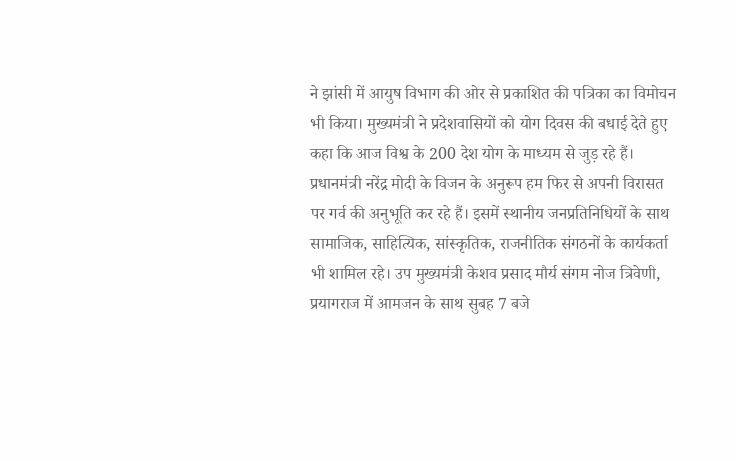ने झांसी में आयुष विभाग की ओर से प्रकाशित की पत्रिका का विमोचन भी किया। मुख्यमंत्री ने प्रदेशवासियों को योग दिवस की बधाई देते हुए कहा कि आज विश्व के 200 देश योग के माध्यम से जुड़ रहे हैं। प्रधानमंत्री नरेंद्र मोदी के विजन के अनुरूप हम फिर से अपनी विरासत पर गर्व की अनुभूति कर रहे हैं। इसमें स्थानीय जनप्रतिनिधियों के साथ सामाजिक, साहित्यिक, सांस्कृतिक, राजनीतिक संगठनों के कार्यकर्ता भी शामिल रहे। उप मुख्यमंत्री केशव प्रसाद मौर्य संगम नोज त्रिवेणी, प्रयागराज में आमजन के साथ सुबह 7 बजे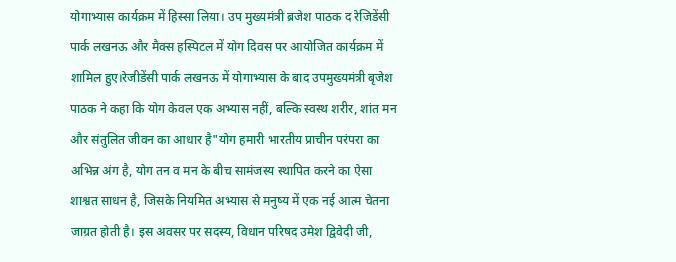योगाभ्यास कार्यक्रम में हिस्सा लिया। उप मुख्यमंत्री ब्रजेश पाठक द रेजिडेंसी पार्क लखनऊ और मैक्स हस्पिटल में योग दिवस पर आयोजित कार्यक्रम में शामिल हुए।रेजीडेंसी पार्क लखनऊ में योगाभ्यास के बाद उपमुख्यमंत्री बृजेश पाठक ने कहा कि योग केवल एक अभ्यास नहीं, बल्कि स्वस्थ शरीर, शांत मन और संतुलित जीवन का आधार है"योग हमारी भारतीय प्राचीन परंपरा का अभिन्न अंग है, योग तन व मन के बीच सामंजस्य स्थापित करने का ऐसा शाश्वत साधन है, जिसके नियमित अभ्यास से मनुष्य में एक नई आत्म चेतना जाग्रत होती है। इस अवसर पर सदस्य, विधान परिषद उमेश द्विवेदी जी,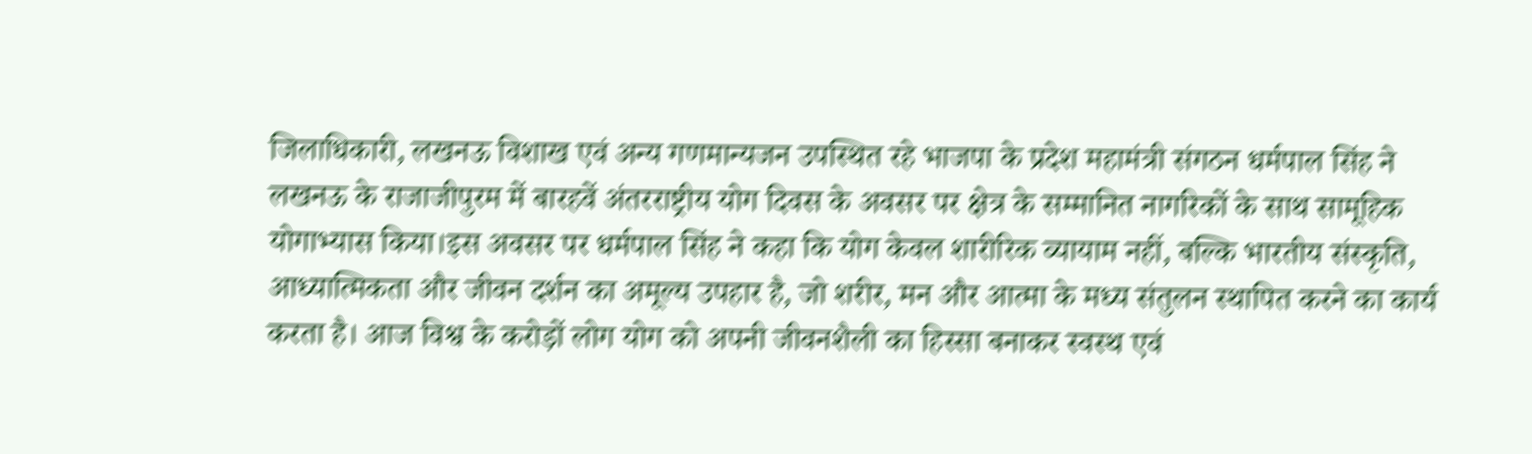जिलाधिकारी, लखनऊ विशाख एवं अन्य गणमान्यजन उपस्थित रहे भाजपा के प्रदेश महामंत्री संगठन धर्मपाल सिंह ने लखनऊ के राजाजीपुरम में बारहवें अंतरराष्ट्रीय योग दिवस के अवसर पर क्षेत्र के सम्मानित नागरिकों के साथ सामूहिक योगाभ्यास किया।इस अवसर पर धर्मपाल सिंह ने कहा कि योग केवल शारीरिक व्यायाम नहीं, बल्कि भारतीय संस्कृति, आध्यात्मिकता और जीवन दर्शन का अमूल्य उपहार है, जो शरीर, मन और आत्मा के मध्य संतुलन स्थापित करने का कार्य करता है। आज विश्व के करोड़ों लोग योग को अपनी जीवनशैली का हिस्सा बनाकर स्वस्थ एवं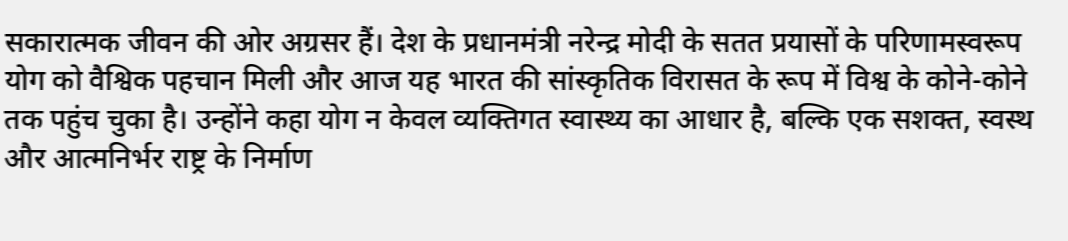सकारात्मक जीवन की ओर अग्रसर हैं। देश के प्रधानमंत्री नरेन्द्र मोदी के सतत प्रयासों के परिणामस्वरूप योग को वैश्विक पहचान मिली और आज यह भारत की सांस्कृतिक विरासत के रूप में विश्व के कोने-कोने तक पहुंच चुका है। उन्होंने कहा योग न केवल व्यक्तिगत स्वास्थ्य का आधार है, बल्कि एक सशक्त, स्वस्थ और आत्मनिर्भर राष्ट्र के निर्माण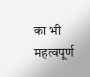का भी महत्वपूर्ण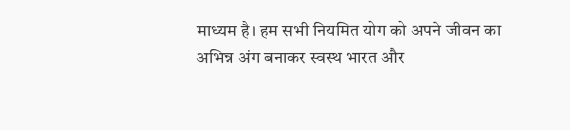माध्यम है। हम सभी नियमित योग को अपने जीवन का अभिन्न अंग बनाकर स्वस्थ भारत और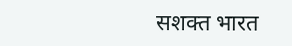सशक्त भारत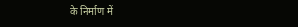के निर्माण में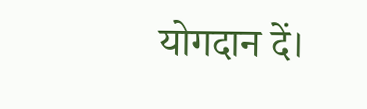योगदान दें।